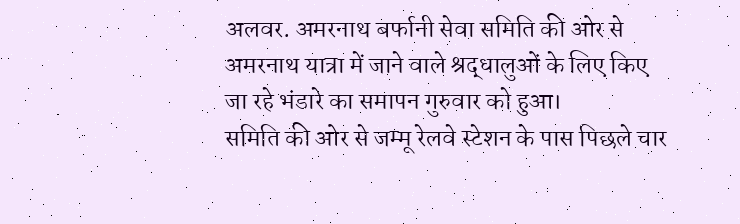अलवर. अमरनाथ बर्फानी सेवा समिति की ओर से अमरनाथ यात्रा में जाने वाले श्रद्धालुओं के लिए किए जा रहे भंडारे का समापन गुरुवार को हुआ।
समिति की ओर से जम्मू रेलवे स्टेशन के पास पिछले चार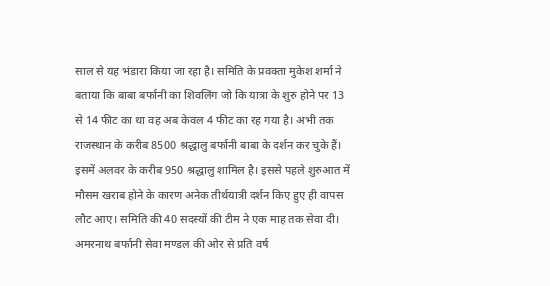साल से यह भंडारा किया जा रहा है। समिति के प्रवक्ता मुकेश शर्मा ने बताया कि बाबा बर्फानी का शिवलिंग जो कि यात्रा के शुरु होने पर 13 से 14 फीट का था वह अब केवल 4 फीट का रह गया है। अभी तक राजस्थान के करीब 8500 श्रद्धालु बर्फानी बाबा के दर्शन कर चुके हैं। इसमें अलवर के करीब 950 श्रद्धालु शामिल है। इससे पहले शुरुआत में मौसम खराब होने के कारण अनेक तीर्थयात्री दर्शन किए हुए ही वापस लौट आए। समिति की 40 सदस्यों की टीम ने एक माह तक सेवा दी। अमरनाथ बर्फानी सेवा मण्डल की ओर से प्रति वर्ष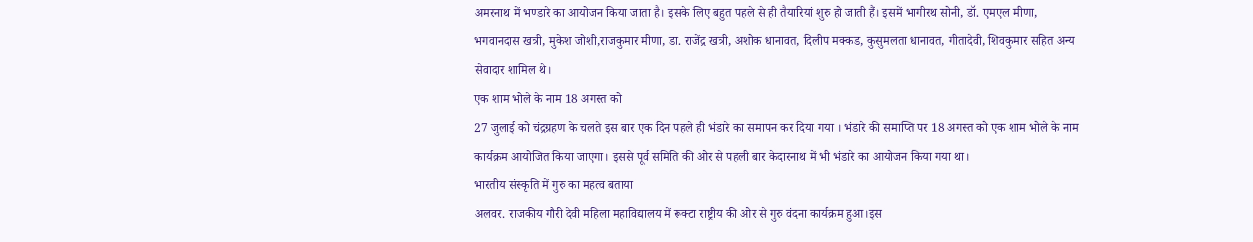अमरनाथ में भण्डारे का आयोजन किया जाता है। इसके लिए बहुत पहले से ही तैयारियां शुरु हो जाती हैं। इसमें भागीरथ सोनी, डॉ. एमएल मीणा, भगवानदास खत्री, मुकेश जोशी,राजकुमार मीणा, डा. राजेंद्र खत्री, अशोक धानावत, दिलीप मक्कड, कुसुमलता धानावत, गीतादेवी, शिवकुमार सहित अन्य सेवादार शामिल थे।
एक शाम भोले के नाम 18 अगस्त को
27 जुलाई को चंद्रग्रहण के चलते इस बार एक दिन पहले ही भंडारे का समापन कर दिया गया । भंडारे की समाप्ति पर 18 अगस्त को एक शाम भोले के नाम कार्यक्रम आयोजित किया जाएगा। इससे पूर्व समिति की ओर से पहली बार केदारनाथ में भी भंडारे का आयोजन किया गया था।
भारतीय संस्कृति में गुरु का महत्व बताया
अलवर. राजकीय गौरी देवी महिला महाविद्यालय में रूक्टा राष्ट्रीय की ओर से गुरु वंदना कार्यक्रम हुआ।इस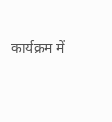कार्यक्रम में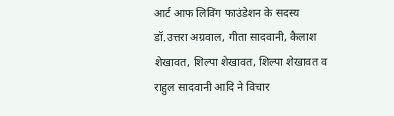आर्ट आफ लिविंग फाउंडेशन के सदस्य डॉ.उत्तरा अग्रवाल, गीता सादवानी, कैलाश शेखावत, शिल्पा शेखावत, शिल्पा शेखावत व राहुल सादवानी आदि ने विचार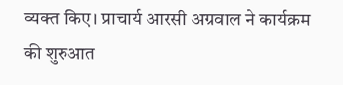व्यक्त किए। प्राचार्य आरसी अग्रवाल ने कार्यक्रम की शुरुआत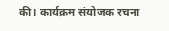की। कार्यक्रम संयोजक रचना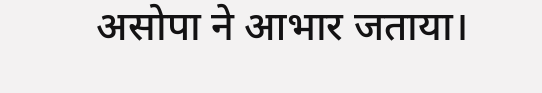असोपा ने आभार जताया।